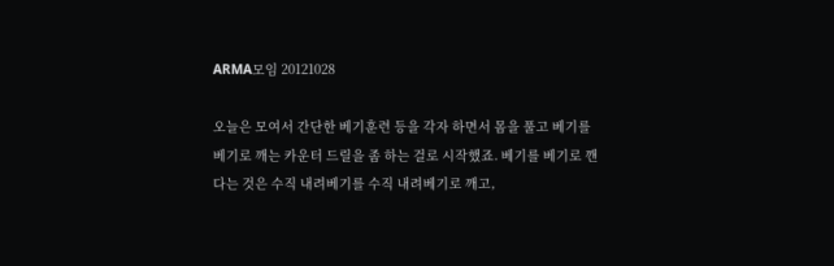ARMA모임 20121028

오늘은 모여서 간단한 베기훈련 등을 각자 하면서 몸을 풀고 베기를 베기로 깨는 카운터 드릴을 좀 하는 걸로 시작했죠. 베기를 베기로 깬다는 것은 수직 내려베기를 수직 내려베기로 깨고,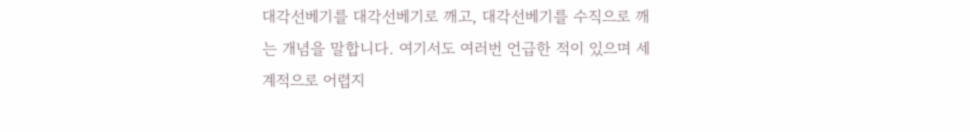대각선베기를 대각선베기로 깨고, 대각선베기를 수직으로 깨는 개념을 말합니다. 여기서도 여러번 언급한 적이 있으며 세계적으로 어렵지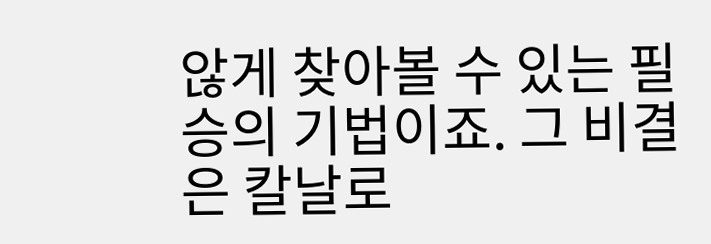않게 찾아볼 수 있는 필승의 기법이죠. 그 비결은 칼날로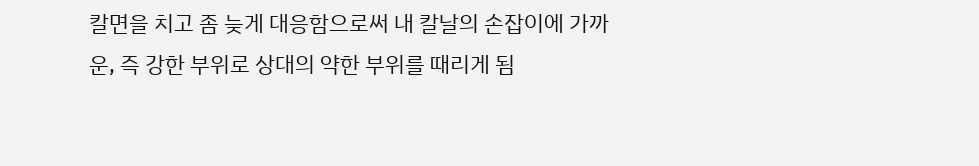칼면을 치고 좀 늦게 대응함으로써 내 칼날의 손잡이에 가까운, 즉 강한 부위로 상대의 약한 부위를 때리게 됨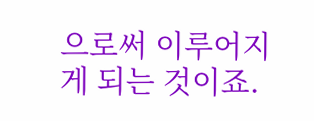으로써 이루어지게 되는 것이죠.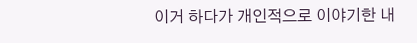이거 하다가 개인적으로 이야기한 내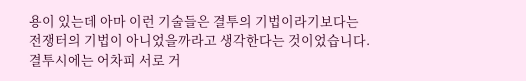용이 있는데 아마 이런 기술들은 결투의 기법이라기보다는 전쟁터의 기법이 아니었을까라고 생각한다는 것이었습니다. 결투시에는 어차피 서로 거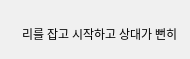리를 잡고 시작하고 상대가 뻔히